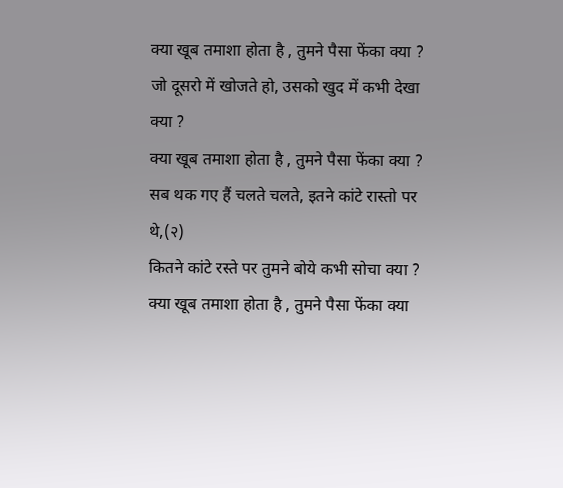क्या खूब तमाशा होता है , तुमने पैसा फेंका क्या ?
जो दूसरो में खोजते हो, उसको खुद में कभी देखा क्या ?
क्या खूब तमाशा होता है , तुमने पैसा फेंका क्या ?
सब थक गए हैं चलते चलते, इतने कांटे रास्तो पर थे,(२)
कितने कांटे रस्ते पर तुमने बोये कभी सोचा क्या ?
क्या खूब तमाशा होता है , तुमने पैसा फेंका क्या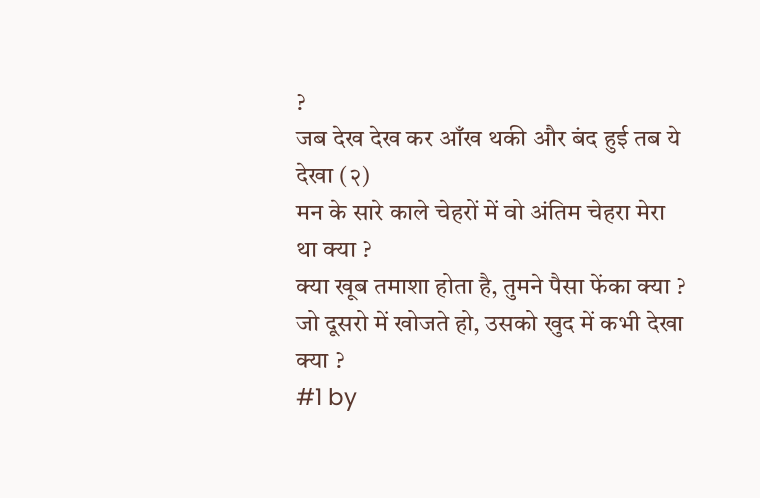?
जब देख देख कर आँख थकी और बंद हुई तब ये देखा (२)
मन के सारे काले चेहरों में वो अंतिम चेहरा मेरा था क्या ?
क्या खूब तमाशा होता है, तुमने पैसा फेंका क्या ?
जो दूसरो में खोजते हो, उसको खुद में कभी देखा क्या ?
#1 by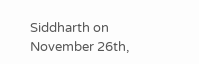Siddharth on November 26th,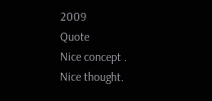2009
Quote
Nice concept .
Nice thought.